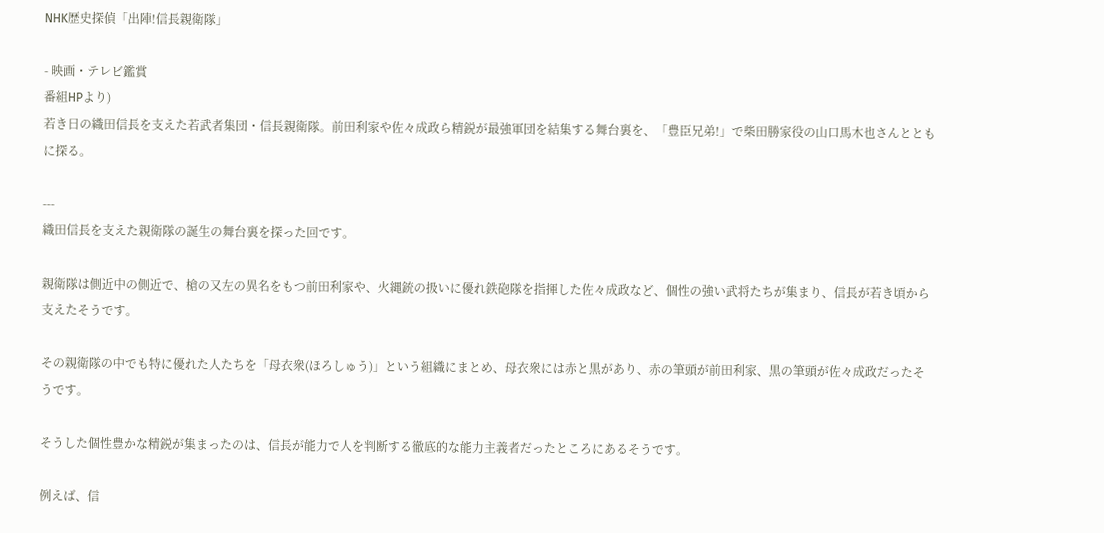NHK歴史探偵「出陣!信長親衛隊」

- 映画・テレビ鑑賞
番組HPより)
若き日の織田信長を支えた若武者集団・信長親衛隊。前田利家や佐々成政ら精鋭が最強軍団を結集する舞台裏を、「豊臣兄弟!」で柴田勝家役の山口馬木也さんとともに探る。

---
織田信長を支えた親衛隊の誕生の舞台裏を探った回です。

親衛隊は側近中の側近で、槍の又左の異名をもつ前田利家や、火縄銃の扱いに優れ鉄砲隊を指揮した佐々成政など、個性の強い武将たちが集まり、信長が若き頃から支えたそうです。

その親衛隊の中でも特に優れた人たちを「母衣衆(ほろしゅう)」という組織にまとめ、母衣衆には赤と黒があり、赤の筆頭が前田利家、黒の筆頭が佐々成政だったそうです。

そうした個性豊かな精鋭が集まったのは、信長が能力で人を判断する徹底的な能力主義者だったところにあるそうです。

例えば、信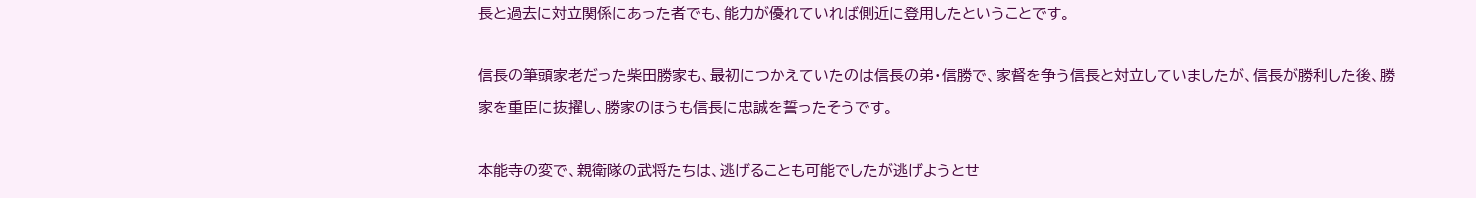長と過去に対立関係にあった者でも、能力が優れていれば側近に登用したということです。

信長の筆頭家老だった柴田勝家も、最初につかえていたのは信長の弟・信勝で、家督を争う信長と対立していましたが、信長が勝利した後、勝家を重臣に抜擢し、勝家のほうも信長に忠誠を誓ったそうです。

本能寺の変で、親衛隊の武将たちは、逃げることも可能でしたが逃げようとせ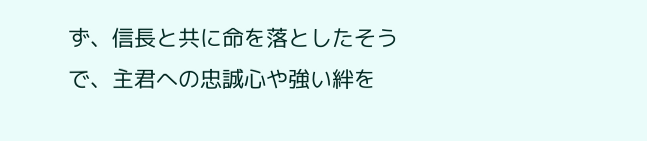ず、信長と共に命を落としたそうで、主君への忠誠心や強い絆を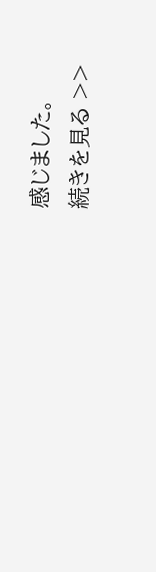感じました。
続きを見る >>